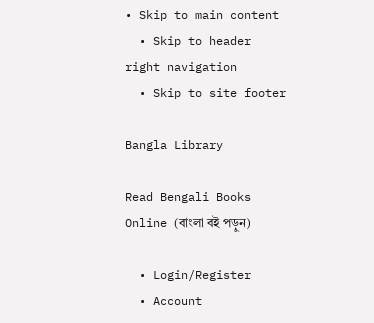• Skip to main content
  • Skip to header right navigation
  • Skip to site footer

Bangla Library

Read Bengali Books Online (বাংলা বই পড়ুন)

  • Login/Register
  • Account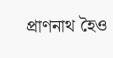প্ৰাণনাথ হৈও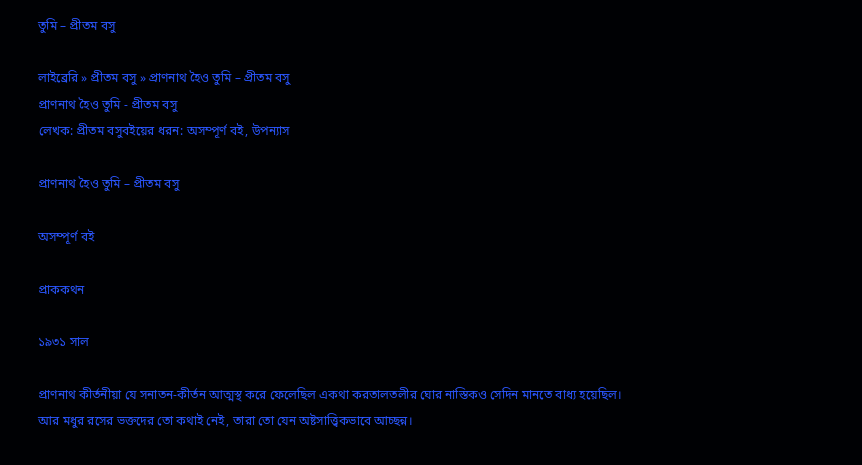তুমি – প্রীতম বসু

লাইব্রেরি » প্রীতম বসু » প্ৰাণনাথ হৈও তুমি – প্রীতম বসু
প্ৰাণনাথ হৈও তুমি - প্রীতম বসু
লেখক: প্রীতম বসুবইয়ের ধরন: অসম্পূর্ণ বই, উপন্যাস

প্ৰাণনাথ হৈও তুমি – প্রীতম বসু

অসম্পূর্ণ বই

প্রাককথন

১৯৩১ সাল

প্রাণনাথ কীর্তনীয়া যে সনাতন-কীর্তন আত্মস্থ করে ফেলেছিল একথা করতালতলীর ঘোর নাস্তিকও সেদিন মানতে বাধ্য হয়েছিল। আর মধুর রসের ভক্তদের তো কথাই নেই, তারা তো যেন অষ্টসাত্ত্বিকভাবে আচ্ছন্ন।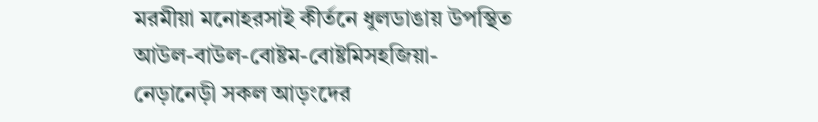মরমীয়া মনোহরসাই কীর্তনে ধুলডাঙায় উপস্থিত আউল-বাউল-বোষ্টম-বোষ্টমিসহজিয়া-নেড়ানেড়ী সকল আড়ংদের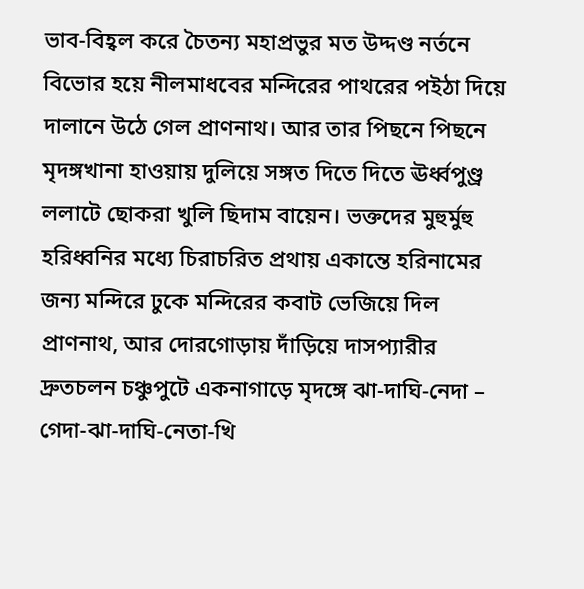ভাব-বিহ্বল করে চৈতন্য মহাপ্রভুর মত উদ্দণ্ড নর্তনে বিভোর হয়ে নীলমাধবের মন্দিরের পাথরের পইঠা দিয়ে দালানে উঠে গেল প্রাণনাথ। আর তার পিছনে পিছনে মৃদঙ্গখানা হাওয়ায় দুলিয়ে সঙ্গত দিতে দিতে ঊর্ধ্বপুণ্ড্র ললাটে ছোকরা খুলি ছিদাম বায়েন। ভক্তদের মুহুর্মুহু হরিধ্বনির মধ্যে চিরাচরিত প্রথায় একান্তে হরিনামের জন্য মন্দিরে ঢুকে মন্দিরের কবাট ভেজিয়ে দিল প্রাণনাথ, আর দোরগোড়ায় দাঁড়িয়ে দাসপ্যারীর দ্রুতচলন চঞ্চুপুটে একনাগাড়ে মৃদঙ্গে ঝা-দাঘি-নেদা – গেদা-ঝা-দাঘি-নেতা-খি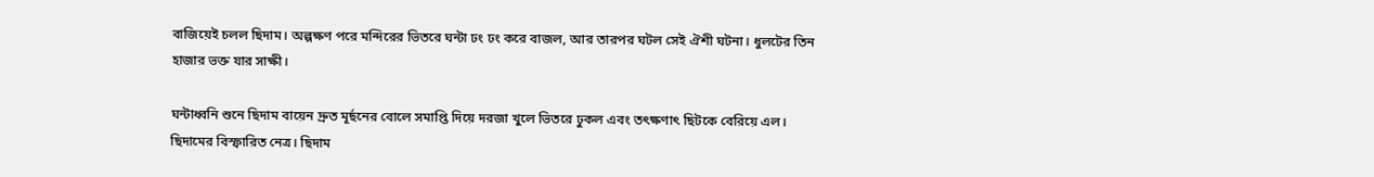বাজিয়েই চলল ছিদাম। অল্পক্ষণ পরে মন্দিরের ভিতরে ঘন্টা ঢং ঢং করে বাজল, আর তারপর ঘটল সেই ঐশী ঘটনা। ধুলটের তিন হাজার ভক্ত যার সাক্ষী।

ঘন্টাধ্বনি শুনে ছিদাম বায়েন দ্রুত মূর্ছনের বোলে সমাপ্তি দিয়ে দরজা খুলে ভিতরে ঢুকল এবং তৎক্ষণাৎ ছিটকে বেরিয়ে এল। ছিদামের বিস্ফারিত নেত্র। ছিদাম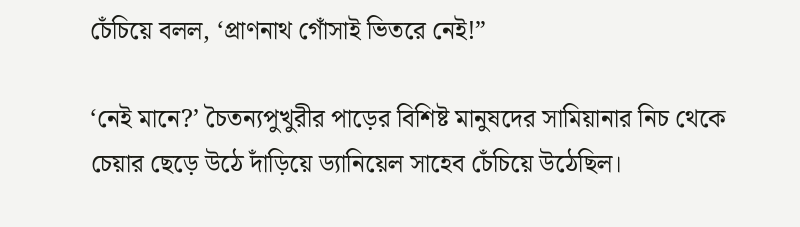চেঁচিয়ে বলল, ‘প্রাণনাথ গোঁসাই ভিতরে নেই!”

‘নেই মানে?’ চৈতন্যপুখুরীর পাড়ের বিশিষ্ট মানুষদের সামিয়ানার নিচ থেকে চেয়ার ছেড়ে উঠে দাঁড়িয়ে ড্যানিয়েল সাহেব চেঁচিয়ে উঠেছিল।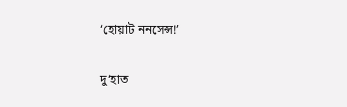‘হোয়াট ননসেন্স!’

দু‘হাত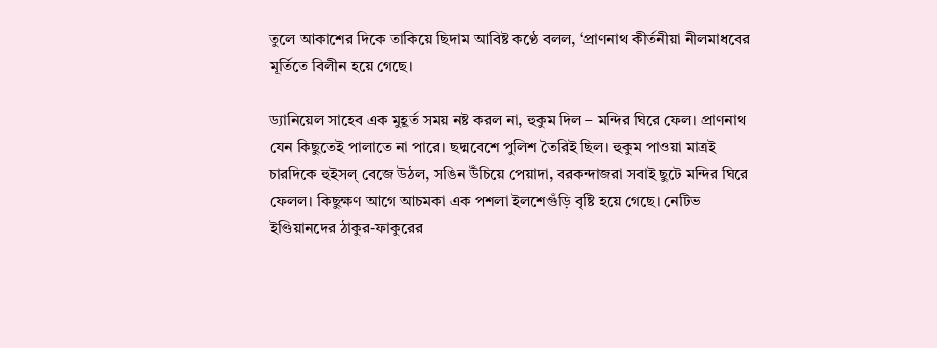তুলে আকাশের দিকে তাকিয়ে ছিদাম আবিষ্ট কণ্ঠে বলল, ‘প্রাণনাথ কীর্তনীয়া নীলমাধবের মূর্তিতে বিলীন হয়ে গেছে।

ড্যানিয়েল সাহেব এক মুহূর্ত সময় নষ্ট করল না, হুকুম দিল – মন্দির ঘিরে ফেল। প্রাণনাথ যেন কিছুতেই পালাতে না পারে। ছদ্মবেশে পুলিশ তৈরিই ছিল। হুকুম পাওয়া মাত্রই চারদিকে হুইসল্ বেজে উঠল, সঙিন উঁচিয়ে পেয়াদা, বরকন্দাজরা সবাই ছুটে মন্দির ঘিরে ফেলল। কিছুক্ষণ আগে আচমকা এক পশলা ইলশেগুঁড়ি বৃষ্টি হয়ে গেছে। নেটিভ ইণ্ডিয়ানদের ঠাকুর-ফাকুরের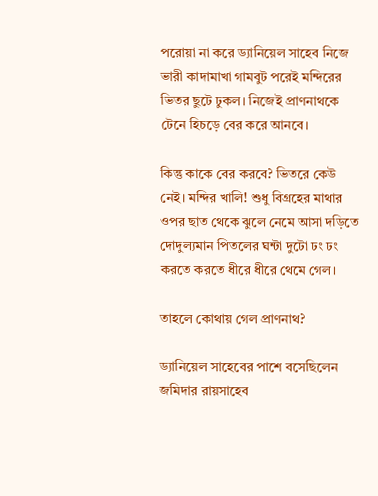পরোয়া না করে ড্যানিয়েল সাহেব নিজে ভারী কাদামাখা গামবুট পরেই মন্দিরের ভিতর ছুটে ঢুকল। নিজেই প্রাণনাথকে টেনে হিচড়ে বের করে আনবে।

কিন্তু কাকে বের করবে? ভিতরে কেউ নেই। মন্দির খালি! শুধু বিগ্রহের মাথার ওপর ছাত থেকে ঝুলে নেমে আসা দড়িতে দোদুল্যমান পিতলের ঘন্টা দুটো ঢং ঢং করতে করতে ধীরে ধীরে থেমে গেল।

তাহলে কোথায় গেল প্রাণনাথ?

ড্যানিয়েল সাহেবের পাশে বসেছিলেন জমিদার রায়সাহেব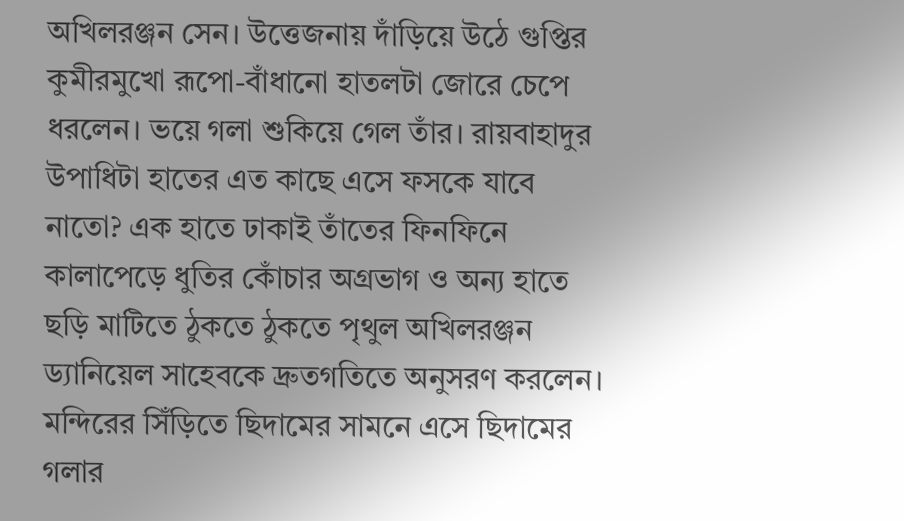অখিলরঞ্জন সেন। উত্তেজনায় দাঁড়িয়ে উঠে গুপ্তির কুমীরমুখো রূপো-বাঁধানো হাতলটা জোরে চেপে ধরলেন। ভয়ে গলা শুকিয়ে গেল তাঁর। রায়বাহাদুর উপাধিটা হাতের এত কাছে এসে ফসকে যাবে নাতো? এক হাতে ঢাকাই তাঁতের ফিনফিনে কালাপেড়ে ধুতির কোঁচার অগ্রভাগ ও অন্য হাতে ছড়ি মাটিতে ঠুকতে ঠুকতে পৃথুল অখিলরঞ্জন ড্যানিয়েল সাহেবকে দ্রুতগতিতে অনুসরণ করলেন। মন্দিরের সিঁড়িতে ছিদামের সামনে এসে ছিদামের গলার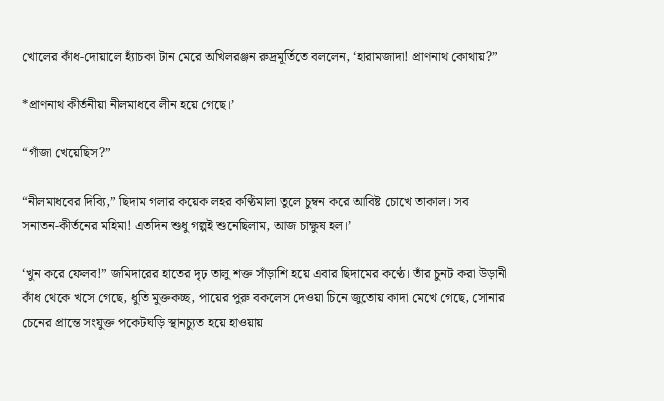খোলের কাঁধ-দোয়ালে হ্যাঁচকা টান মেরে অখিলরঞ্জন রুদ্রমূর্তিতে বললেন, ‘হারামজাদা! প্রাণনাথ কোথায়?”

*প্রাণনাথ কীৰ্তনীয়া নীলমাধবে লীন হয়ে গেছে।’

“গাঁজা খেয়েছিস?”

“নীলমাধবের দিব্যি,” ছিদাম গলার কয়েক লহর কণ্ঠিমালা তুলে চুম্বন করে আবিষ্ট চোখে তাকাল। সব সনাতন-কীর্তনের মহিমা! এতদিন শুধু গল্পই শুনেছিলাম, আজ চাক্ষুষ হল।’

‘খুন করে ফেলব!” জমিদারের হাতের দৃঢ় তালু শক্ত সাঁড়াশি হয়ে এবার ছিদামের কণ্ঠে। তাঁর চুনট করা উড়ানী কাঁধ থেকে খসে গেছে, ধুতি মুক্তকচ্ছ, পায়ের পুরু বকলেস দেওয়া চিনে জুতোয় কাদা মেখে গেছে, সোনার চেনের প্রান্তে সংযুক্ত পকেটঘড়ি স্থানচ্যুত হয়ে হাওয়ায়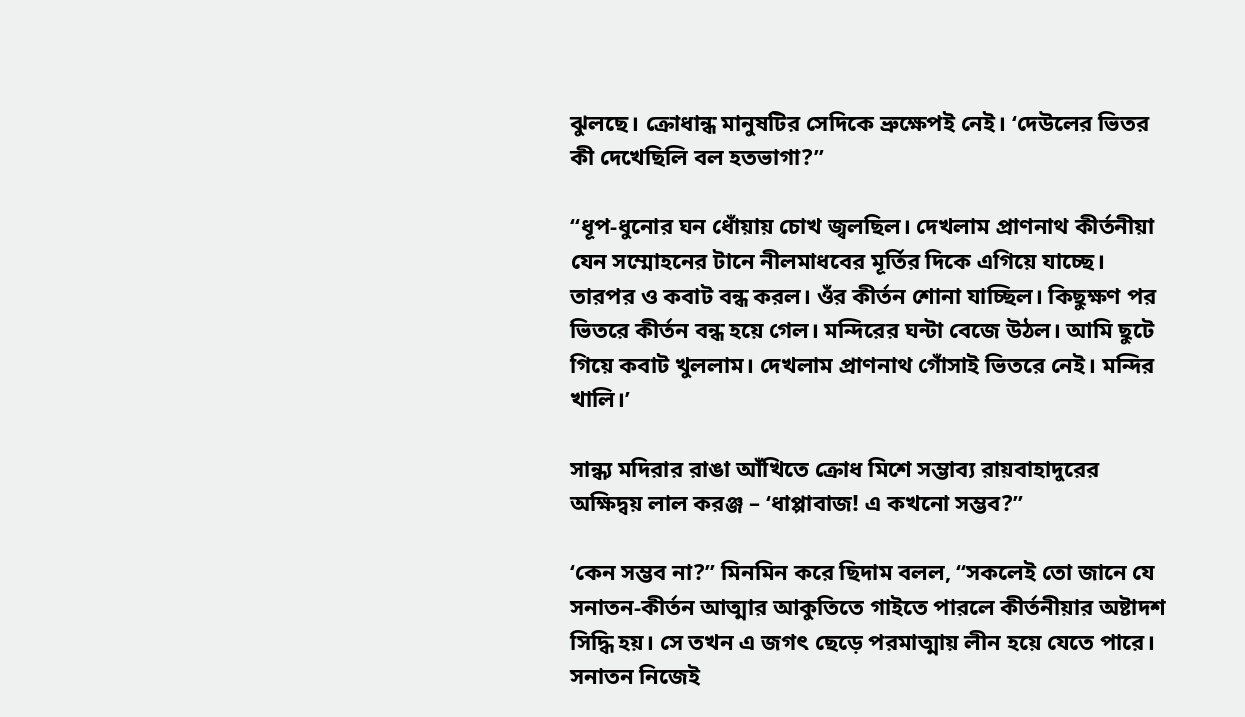ঝুলছে। ক্রোধান্ধ মানুষটির সেদিকে ভ্রুক্ষেপই নেই। ‘দেউলের ভিতর কী দেখেছিলি বল হতভাগা?”

“ধূপ-ধুনোর ঘন ধোঁয়ায় চোখ জ্বলছিল। দেখলাম প্রাণনাথ কীর্তনীয়া যেন সম্মোহনের টানে নীলমাধবের মূর্তির দিকে এগিয়ে যাচ্ছে। তারপর ও কবাট বন্ধ করল। ওঁর কীর্তন শোনা যাচ্ছিল। কিছুক্ষণ পর ভিতরে কীর্তন বন্ধ হয়ে গেল। মন্দিরের ঘন্টা বেজে উঠল। আমি ছুটে গিয়ে কবাট খুললাম। দেখলাম প্রাণনাথ গোঁসাই ভিতরে নেই। মন্দির খালি।’

সান্ধ্য মদিরার রাঙা আঁখিতে ক্রোধ মিশে সম্ভাব্য রায়বাহাদুরের অক্ষিদ্বয় লাল করঞ্জ – ‘ধাপ্পাবাজ! এ কখনো সম্ভব?”

‘কেন সম্ভব না?” মিনমিন করে ছিদাম বলল, “সকলেই তো জানে যে সনাতন-কীর্তন আত্মার আকুতিতে গাইতে পারলে কীর্তনীয়ার অষ্টাদশ সিদ্ধি হয়। সে তখন এ জগৎ ছেড়ে পরমাত্মায় লীন হয়ে যেতে পারে। সনাতন নিজেই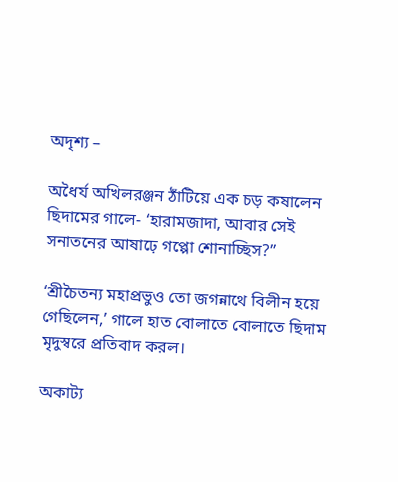অদৃশ্য –

অধৈর্য অখিলরঞ্জন ঠাঁটিয়ে এক চড় কষালেন ছিদামের গালে- ‘হারামজাদা, আবার সেই সনাতনের আষাঢ়ে গপ্পো শোনাচ্ছিস?”

‘শ্রীচৈতন্য মহাপ্রভুও তো জগন্নাথে বিলীন হয়ে গেছিলেন,’ গালে হাত বোলাতে বোলাতে ছিদাম মৃদুস্বরে প্রতিবাদ করল।

অকাট্য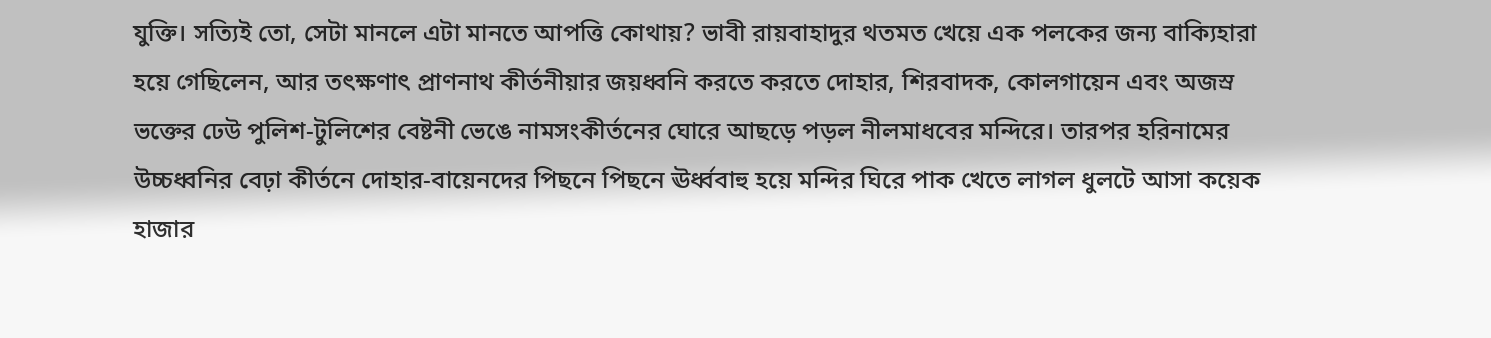যুক্তি। সত্যিই তো, সেটা মানলে এটা মানতে আপত্তি কোথায়? ভাবী রায়বাহাদুর থতমত খেয়ে এক পলকের জন্য বাক্যিহারা হয়ে গেছিলেন, আর তৎক্ষণাৎ প্রাণনাথ কীর্তনীয়ার জয়ধ্বনি করতে করতে দোহার, শিরবাদক, কোলগায়েন এবং অজস্র ভক্তের ঢেউ পুলিশ-টুলিশের বেষ্টনী ভেঙে নামসংকীর্তনের ঘোরে আছড়ে পড়ল নীলমাধবের মন্দিরে। তারপর হরিনামের উচ্চধ্বনির বেঢ়া কীর্তনে দোহার-বায়েনদের পিছনে পিছনে ঊর্ধ্ববাহু হয়ে মন্দির ঘিরে পাক খেতে লাগল ধুলটে আসা কয়েক হাজার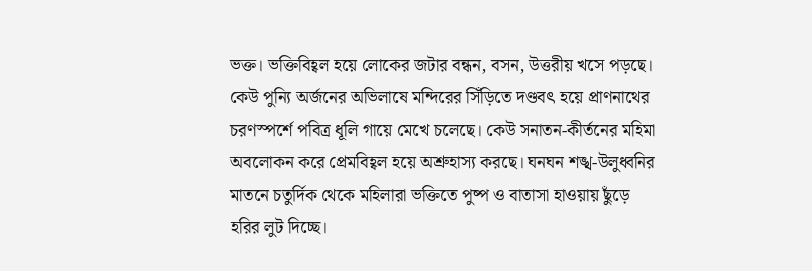ভক্ত। ভক্তিবিহ্বল হয়ে লোকের জটার বন্ধন, বসন, উত্তরীয় খসে পড়ছে। কেউ পুন্যি অর্জনের অভিলাষে মন্দিরের সিঁড়িতে দণ্ডবৎ হয়ে প্রাণনাথের চরণস্পর্শে পবিত্র ধূলি গায়ে মেখে চলেছে। কেউ সনাতন-কীর্তনের মহিমা অবলোকন করে প্রেমবিহ্বল হয়ে অশ্রুহাস্য করছে। ঘনঘন শঙ্খ-উলুধ্বনির মাতনে চতুর্দিক থেকে মহিলারা ভক্তিতে পুষ্প ও বাতাসা হাওয়ায় ছুঁড়ে হরির লুট দিচ্ছে।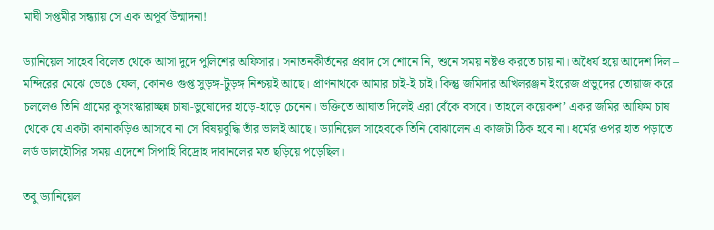মাঘী সপ্তমীর সন্ধ্যায় সে এক অপূর্ব উন্মাদনা!

ড্যানিয়েল সাহেব বিলেত থেকে আসা দুদে পুলিশের অফিসার। সনাতনকীর্তনের প্রবাদ সে শোনে নি, শুনে সময় নষ্টও করতে চায় না। অধৈর্য হয়ে আদেশ দিল – মন্দিরের মেঝে ভেঙে ফেল, কোনও গুপ্ত সুড়ঙ্গ-টুড়ঙ্গ নিশ্চয়ই আছে। প্রাণনাথকে আমার চাই-ই চাই। কিন্তু জমিদার অখিলরঞ্জন ইংরেজ প্রভুদের তোয়াজ করে চললেও তিনি গ্রামের কুসংস্কারাচ্ছন্ন চাষা-ভুষোদের হাড়ে-হাড়ে চেনেন। ভক্তিতে আঘাত দিলেই এরা বেঁকে বসবে। তাহলে কয়েকশ’ একর জমির আফিম চাষ থেকে যে একটা কানাকড়িও আসবে না সে বিষয়বুদ্ধি তাঁর ভালই আছে। ড্যানিয়েল সাহেবকে তিনি বোঝালেন এ কাজটা ঠিক হবে না। ধর্মের ওপর হাত পড়াতে লর্ড ডালহৌসির সময় এদেশে সিপাহি বিদ্রোহ দাবানলের মত ছড়িয়ে পড়েছিল।

তবু ড্যানিয়েল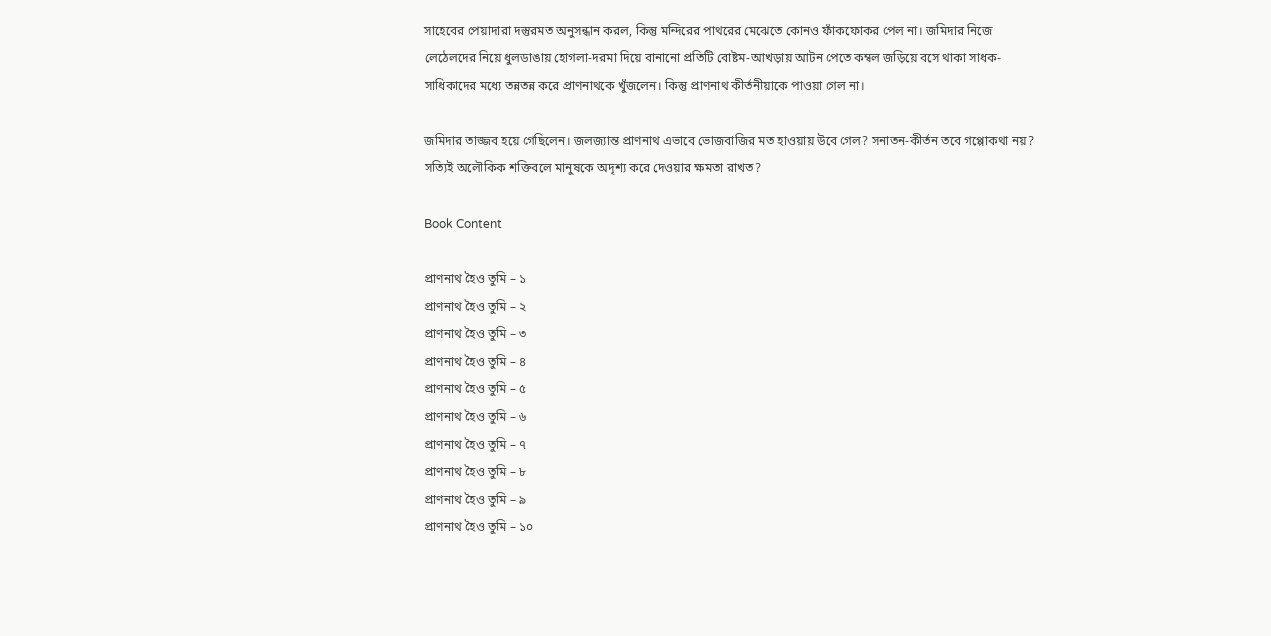সাহেবের পেয়াদারা দস্তুরমত অনুসন্ধান করল, কিন্তু মন্দিরের পাথরের মেঝেতে কোনও ফাঁকফোকর পেল না। জমিদার নিজে লেঠেলদের নিয়ে ধুলডাঙায় হোগলা-দরমা দিয়ে বানানো প্রতিটি বোষ্টম-আখড়ায় আটন পেতে কম্বল জড়িয়ে বসে থাকা সাধক-সাধিকাদের মধ্যে তন্নতন্ন করে প্রাণনাথকে খুঁজলেন। কিন্তু প্রাণনাথ কীর্তনীয়াকে পাওয়া গেল না।

জমিদার তাজ্জব হয়ে গেছিলেন। জলজ্যান্ত প্রাণনাথ এভাবে ভোজবাজির মত হাওয়ায় উবে গেল? সনাতন-কীর্তন তবে গপ্পোকথা নয়? সত্যিই অলৌকিক শক্তিবলে মানুষকে অদৃশ্য করে দেওয়ার ক্ষমতা রাখত?

Book Content

প্ৰাণনাথ হৈও তুমি – ১
প্ৰাণনাথ হৈও তুমি – ২
প্ৰাণনাথ হৈও তুমি – ৩
প্ৰাণনাথ হৈও তুমি – ৪
প্ৰাণনাথ হৈও তুমি – ৫
প্ৰাণনাথ হৈও তুমি – ৬
প্ৰাণনাথ হৈও তুমি – ৭
প্ৰাণনাথ হৈও তুমি – ৮
প্ৰাণনাথ হৈও তুমি – ৯
প্ৰাণনাথ হৈও তুমি – ১০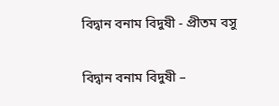বিদ্বান বনাম বিদুষী - প্রীতম বসু

বিদ্বান বনাম বিদুষী –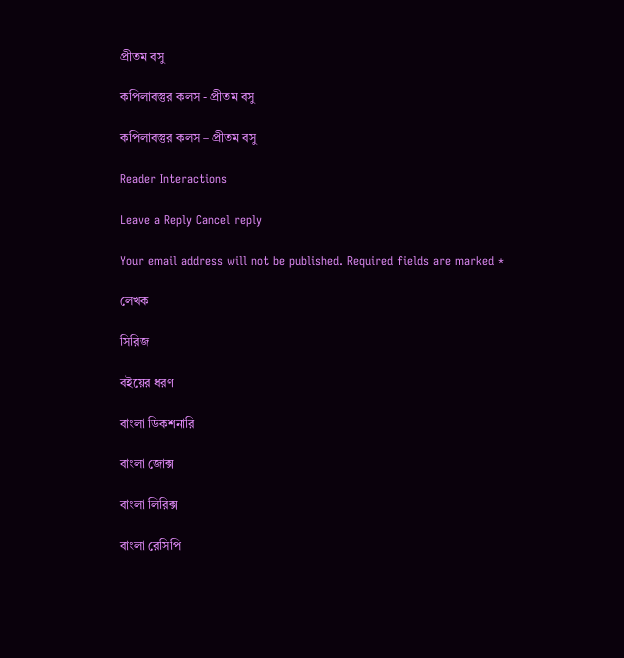প্রীতম বসু

কপিলাবস্তুর কলস - প্রীতম বসু

কপিলাবস্তুর কলস – প্রীতম বসু

Reader Interactions

Leave a Reply Cancel reply

Your email address will not be published. Required fields are marked *

লেখক

সিরিজ

বইয়ের ধরণ

বাংলা ডিকশনারি

বাংলা জোক্স

বাংলা লিরিক্স

বাংলা রেসিপি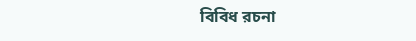বিবিধ রচনা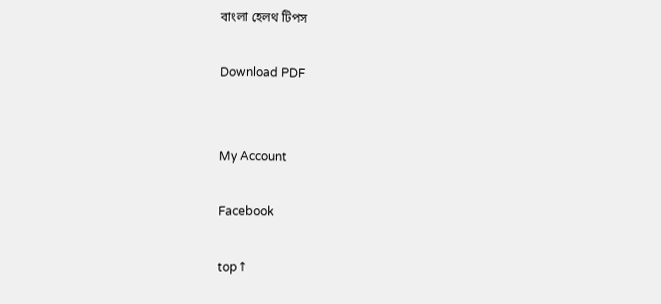বাংলা হেলথ টিপস

Download PDF


My Account

Facebook

top↑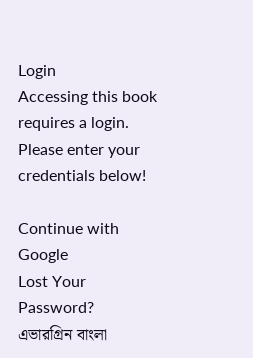Login
Accessing this book requires a login. Please enter your credentials below!

Continue with Google
Lost Your Password?
এভারগ্রিন বাংলা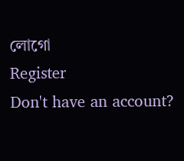লোগো
Register
Don't have an account?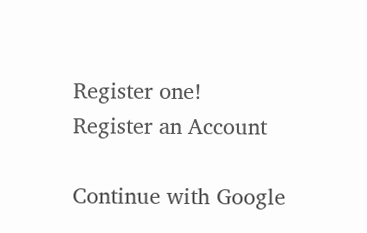Register one!
Register an Account

Continue with Google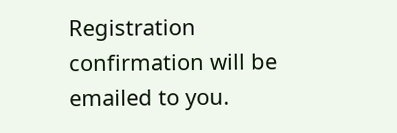Registration confirmation will be emailed to you.